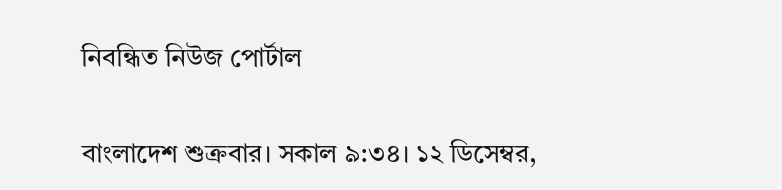নিবন্ধিত নিউজ পোর্টাল

বাংলাদেশ শুক্রবার। সকাল ৯:৩৪। ১২ ডিসেম্বর,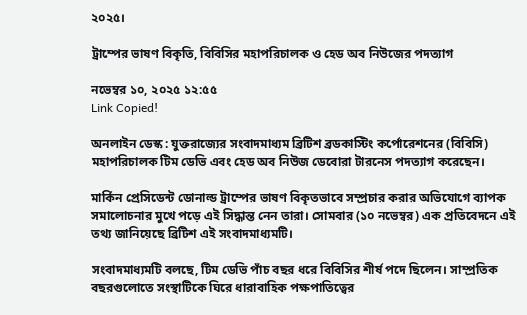২০২৫।

ট্রাম্পের ভাষণ বিকৃতি, বিবিসির মহাপরিচালক ও হেড অব নিউজের পদত্যাগ

নভেম্বর ১০, ২০২৫ ১২:৫৫
Link Copied!

অনলাইন ডেস্ক : যুক্তরাজ্যের সংবাদমাধ্যম ব্রিটিশ ব্রডকাস্টিং কর্পোরেশনের (বিবিসি) মহাপরিচালক টিম ডেভি এবং হেড অব নিউজ ডেবোরা টারনেস পদত্যাগ করেছেন।

মার্কিন প্রেসিডেন্ট ডোনাল্ড ট্রাম্পের ভাষণ বিকৃতভাবে সম্প্রচার করার অভিযোগে ব্যাপক সমালোচনার মুখে পড়ে এই সিদ্ধান্ত নেন তারা। সোমবার (১০ নভেম্বর) এক প্রতিবেদনে এই তথ্য জানিয়েছে ব্রিটিশ এই সংবাদমাধ্যমটি।

সংবাদমাধ্যমটি বলছে, টিম ডেভি পাঁচ বছর ধরে বিবিসির শীর্ষ পদে ছিলেন। সাম্প্রতিক বছরগুলোতে সংস্থাটিকে ঘিরে ধারাবাহিক পক্ষপাতিত্বের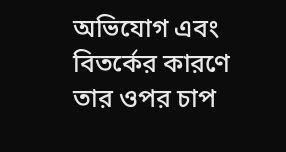অভিযোগ এবং বিতর্কের কারণে তার ওপর চাপ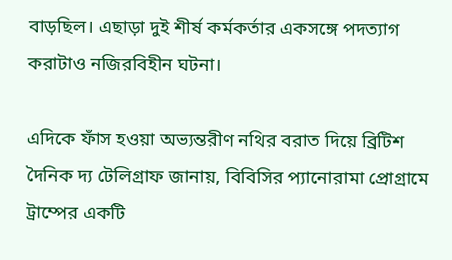বাড়ছিল। এছাড়া দুই শীর্ষ কর্মকর্তার একসঙ্গে পদত্যাগ করাটাও নজিরবিহীন ঘটনা।

এদিকে ফাঁস হওয়া অভ্যন্তরীণ নথির বরাত দিয়ে ব্রিটিশ দৈনিক দ্য টেলিগ্রাফ জানায়, বিবিসির প্যানোরামা প্রোগ্রামে ট্রাম্পের একটি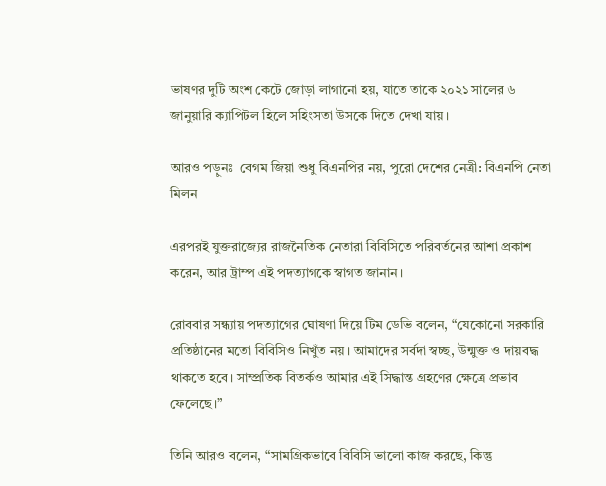ভাষণর দুটি অংশ কেটে জোড়া লাগানো হয়, যাতে তাকে ২০২১ সালের ৬ জানুয়ারি ক্যাপিটল হিলে সহিংসতা উসকে দিতে দেখা যায়।

আরও পড়ুনঃ  বেগম জিয়া শুধু বিএনপির নয়, পুরো দেশের নেত্রী: বিএনপি নেতা মিলন

এরপরই যুক্তরাজ্যের রাজনৈতিক নেতারা বিবিসিতে পরিবর্তনের আশা প্রকাশ করেন, আর ট্রাম্প এই পদত্যাগকে স্বাগত জানান।

রোববার সন্ধ্যায় পদত্যাগের ঘোষণা দিয়ে টিম ডেভি বলেন, “যেকোনো সরকারি প্রতিষ্ঠানের মতো বিবিসিও নিখুঁত নয়। আমাদের সর্বদা স্বচ্ছ, উন্মুক্ত ও দায়বদ্ধ থাকতে হবে। সাম্প্রতিক বিতর্কও আমার এই সিদ্ধান্ত গ্রহণের ক্ষেত্রে প্রভাব ফেলেছে।”

তিনি আরও বলেন, “সামগ্রিকভাবে বিবিসি ভালো কাজ করছে, কিন্তু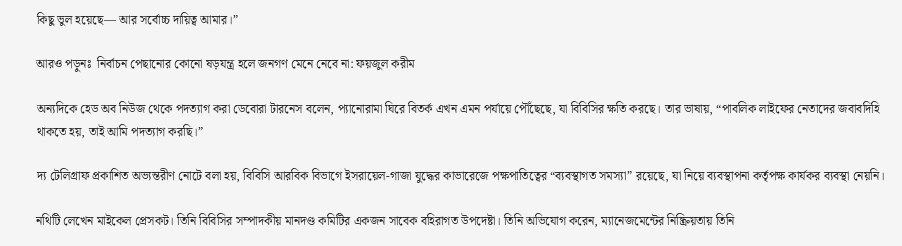কিছু ভুল হয়েছে— আর সর্বোচ্চ দায়িত্ব আমার।”

আরও পড়ুনঃ  নির্বাচন পেছানোর কোনো ষড়যন্ত্র হলে জনগণ মেনে নেবে না: ফয়জুল করীম

অন্যদিকে হেড অব নিউজ থেকে পদত্যাগ করা ডেবোরা টারনেস বলেন, প্যানোরামা ঘিরে বিতর্ক এখন এমন পর্যায়ে পৌঁছেছে, যা বিবিসির ক্ষতি করছে। তার ভাষায়, “পাবলিক লাইফের নেতাদের জবাবদিহি থাকতে হয়, তাই আমি পদত্যাগ করছি।”

দ্য টেলিগ্রাফ প্রকাশিত অভ্যন্তরীণ নোটে বলা হয়, বিবিসি আরবিক বিভাগে ইসরায়েল-গাজা যুদ্ধের কাভারেজে পক্ষপাতিত্বের “ব্যবস্থাগত সমস্যা” রয়েছে, যা নিয়ে ব্যবস্থাপনা কর্তৃপক্ষ কার্যকর ব্যবস্থা নেয়নি।

নথিটি লেখেন মাইকেল প্রেসকট। তিনি বিবিসির সম্পাদকীয় মানদণ্ড কমিটির একজন সাবেক বহিরাগত উপদেষ্টা। তিনি অভিযোগ করেন, ম্যানেজমেন্টের নিষ্ক্রিয়তায় তিনি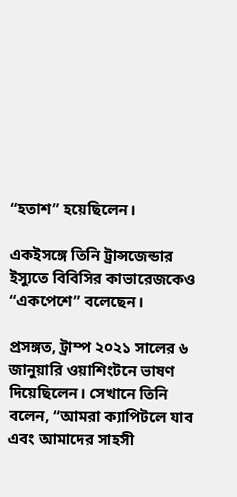“হতাশ” হয়েছিলেন।

একইসঙ্গে তিনি ট্রান্সজেন্ডার ইস্যুতে বিবিসির কাভারেজকেও “একপেশে” বলেছেন।

প্রসঙ্গত, ট্রাম্প ২০২১ সালের ৬ জানুয়ারি ওয়াশিংটনে ভাষণ দিয়েছিলেন। সেখানে তিনি বলেন, “আমরা ক্যাপিটলে যাব এবং আমাদের সাহসী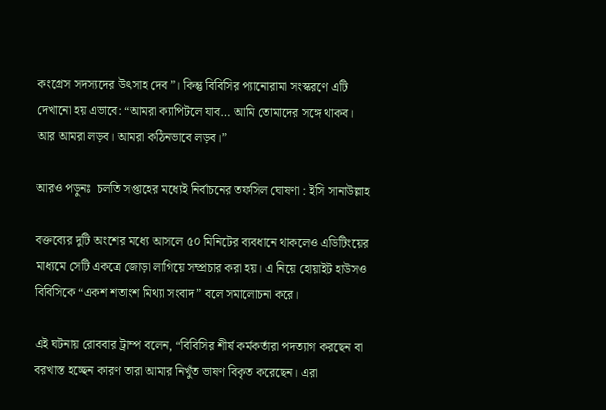কংগ্রেস সদস্যদের উৎসাহ দেব”। কিন্তু বিবিসির প্যানোরামা সংস্করণে এটি দেখানো হয় এভাবে: “আমরা ক্যাপিটলে যাব… আমি তোমাদের সঙ্গে থাকব। আর আমরা লড়ব। আমরা কঠিনভাবে লড়ব।”

আরও পড়ুনঃ  চলতি সপ্তাহের মধ্যেই নির্বাচনের তফসিল ঘোষণা : ইসি সানাউল্লাহ

বক্তব্যের দুটি অংশের মধ্যে আসলে ৫০ মিনিটের ব্যবধানে থাকলেও এডিটিংয়ের মাধ্যমে সেটি একত্রে জোড়া লাগিয়ে সম্প্রচার করা হয়। এ নিয়ে হোয়াইট হাউসও বিবিসিকে “একশ শতাংশ মিথ্যা সংবাদ” বলে সমালোচনা করে।

এই ঘটনায় রোববার ট্রাম্প বলেন, “বিবিসির শীর্ষ কর্মকর্তারা পদত্যাগ করছেন বা বরখাস্ত হচ্ছেন কারণ তারা আমার নিখুঁত ভাষণ বিকৃত করেছেন। এরা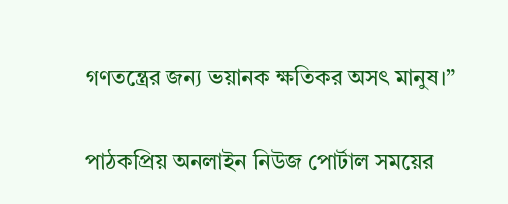গণতন্ত্রের জন্য ভয়ানক ক্ষতিকর অসৎ মানুষ।”

পাঠকপ্রিয় অনলাইন নিউজ পোর্টাল সময়ের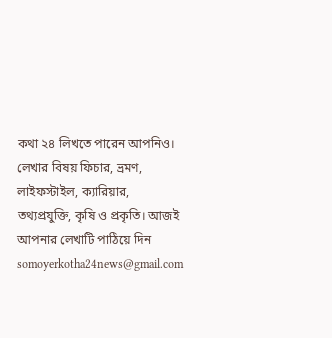কথা ২৪ লিখতে পারেন আপনিও। লেখার বিষয় ফিচার, ভ্রমণ, লাইফস্টাইল, ক্যারিয়ার, তথ্যপ্রযুক্তি, কৃষি ও প্রকৃতি। আজই আপনার লেখাটি পাঠিয়ে দিন somoyerkotha24news@gmail.com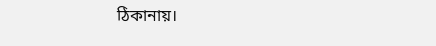ঠিকানায়।